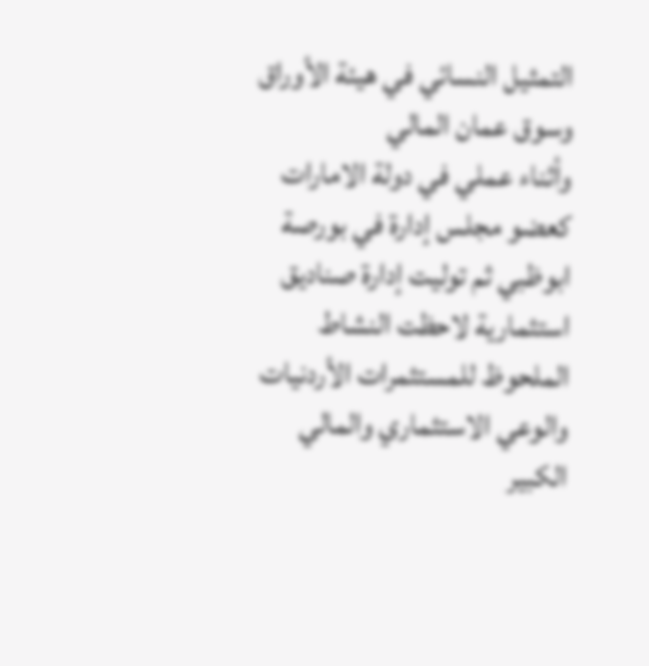التمثيل النسائي في هيئة الأوراق وسوق عمان المالي
وأثناء عملي في دولة الامارات كعضو مجلس إدارة في بورصة ابوظبي ثم توليت إدارة صناديق استثمارية لاحظت النشاط الملحوظ للمستثمرات الأردنيات والوعي الاستثماري والمالي الكبير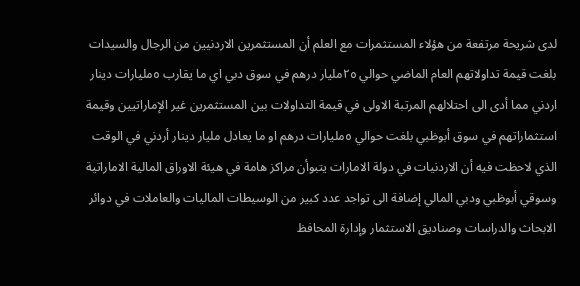لدى شريحة مرتفعة من هؤلاء المستثمرات مع العلم أن المستثمرين الاردنيين من الرجال والسيدات بلغت قيمة تداولاتهم العام الماضي حوالي ٢٥مليار درهم في سوق دبي اي ما يقارب ٥مليارات دينار اردني مما أدى الى احتلالهم المرتبة الاولى في قيمة التداولات بين المستثمرين غير الإماراتيين وقيمة استثماراتهم في سوق أبوظبي بلغت حوالي ٥مليارات درهم او ما يعادل مليار دينار أردني في الوقت الذي لاحظت فيه أن الاردنيات في دولة الامارات يتبوأن مراكز هامة في هيئة الاوراق المالية الاماراتية وسوقي أبوظبي ودبي المالي إضافة الى تواجد عدد كبير من الوسيطات الماليات والعاملات في دوائر الابحاث والدراسات وصناديق الاستثمار وإدارة المحافظ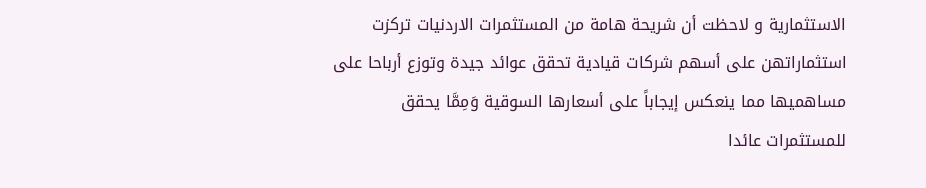الاستثمارية و لاحظت أن شريحة هامة من المستثمرات الاردنيات تركزت استثماراتهن على أسهم شركات قيادية تحقق عوائد جيدة وتوزع أرباحا على مساهميها مما ينعكس إيجاباً على أسعارها السوقية وَمِمَّا يحقق للمستثمرات عائدا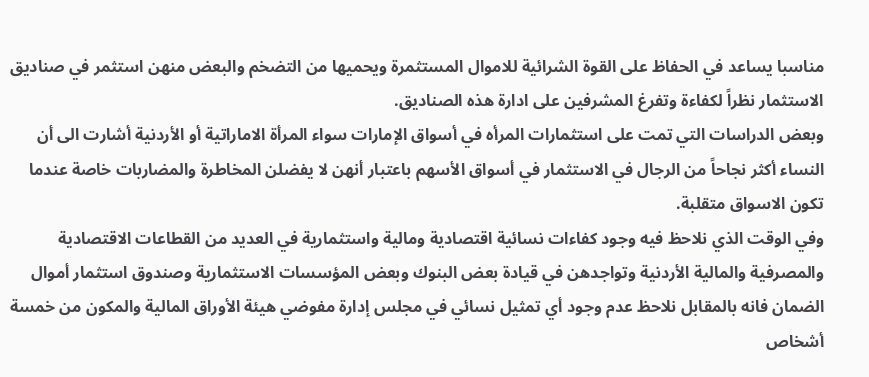مناسبا يساعد في الحفاظ على القوة الشرائية للاموال المستثمرة ويحميها من التضخم والبعض منهن استثمر في صناديق الاستثمار نظراً لكفاءة وتفرغ المشرفين على ادارة هذه الصناديق.
وبعض الدراسات التي تمت على استثمارات المرأه في أسواق الإمارات سواء المرأة الاماراتية أو الأردنية أشارت الى أن النساء أكثر نجاحاً من الرجال في الاستثمار في أسواق الأسهم باعتبار أنهن لا يفضلن المخاطرة والمضاربات خاصة عندما تكون الاسواق متقلبة.
وفي الوقت الذي نلاحظ فيه وجود كفاءات نسائية اقتصادية ومالية واستثمارية في العديد من القطاعات الاقتصادية والمصرفية والمالية الأردنية وتواجدهن في قيادة بعض البنوك وبعض المؤسسات الاستثمارية وصندوق استثمار أموال الضمان فانه بالمقابل نلاحظ عدم وجود أي تمثيل نسائي في مجلس إدارة مفوضي هيئة الأوراق المالية والمكون من خمسة أشخاص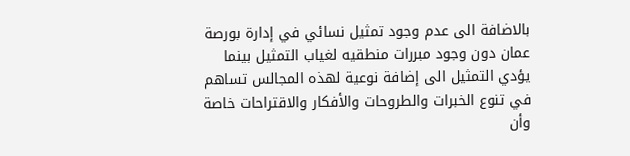بالاضافة الى عدم وجود تمثيل نسائي في إدارة بورصة عمان دون وجود مبررات منطقيه لغياب التمثيل بينما يؤدي التمثيل الى إضافة نوعية لهذه المجالس تساهم في تنوع الخبرات والطروحات والأفكار والاقتراحات خاصة وأن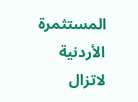المستثمرة الأردنية لاتزال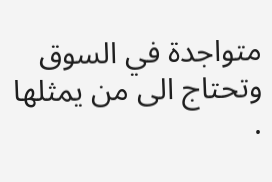متواجدة في السوق وتحتاج الى من يمثلها .